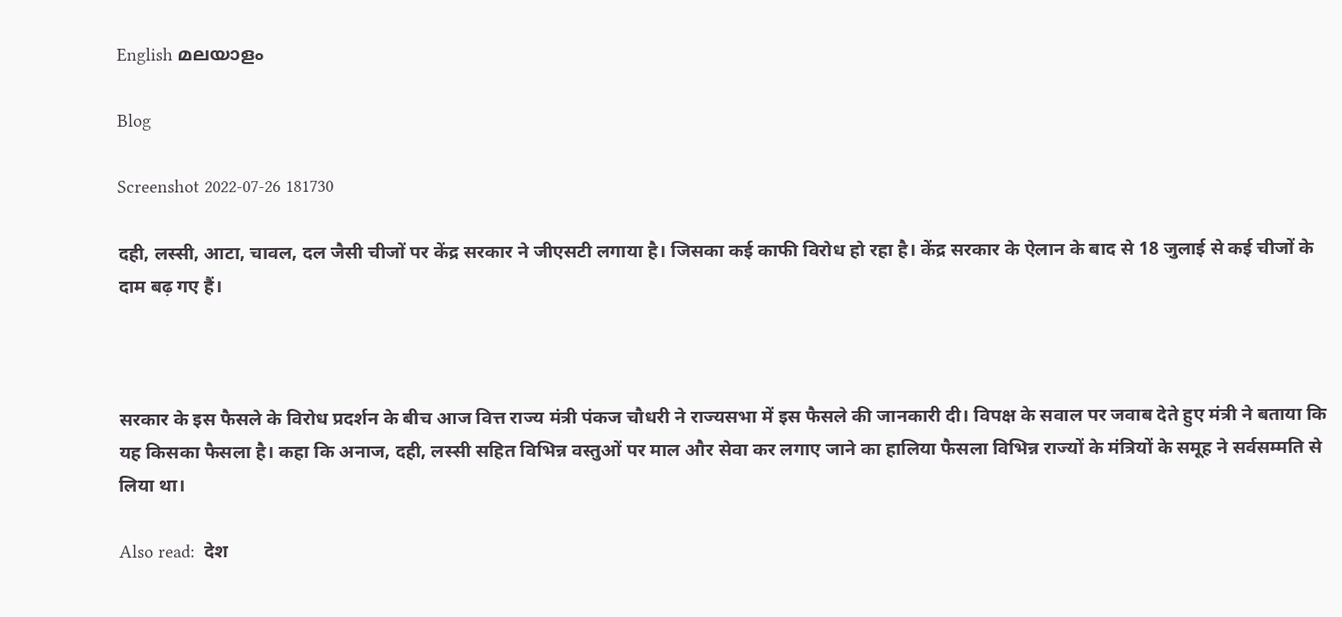English മലയാളം

Blog

Screenshot 2022-07-26 181730

दही, लस्सी, आटा, चावल, दल जैसी चीजों पर केंद्र सरकार ने जीएसटी लगाया है। जिसका कई काफी विरोध हो रहा है। केंद्र सरकार के ऐलान के बाद से 18 जुलाई से कई चीजों के दाम बढ़ गए हैं।



सरकार के इस फैसले के विरोध प्रदर्शन के बीच आज वित्त राज्य मंत्री पंकज चौधरी ने राज्यसभा में इस फैसले की जानकारी दी। विपक्ष के सवाल पर जवाब देते हुए मंत्री ने बताया कि यह किसका फैसला है। कहा कि अनाज, दही, लस्सी सहित विभिन्न वस्तुओं पर माल और सेवा कर लगाए जाने का हालिया फैसला विभिन्न राज्यों के मंत्रियों के समूह ने सर्वसम्मति से लिया था।

Also read:  देश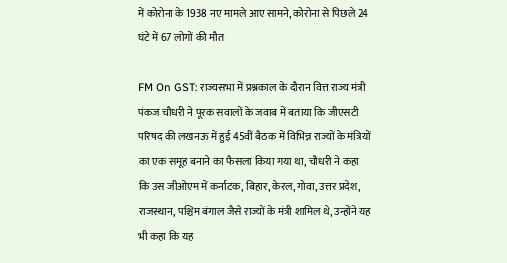में कोरोना के 1938 नए मामले आए सामने, कोरोना से पिछले 24 घंटे में 67 लोगों की मौत

FM On GST: राज्यसभा में प्रश्नकाल के दौरान वित्त राज्य मंत्री पंकज चौधरी ने पूरक सवालों के जवाब में बताया कि जीएसटी परिषद की लखनऊ में हुई 45वीं बैठक में विभिन्न राज्यों के मंत्रियों का एक समूह बनाने का फैसला किया गया था, चौधरी ने कहा कि उस जीओएम में कर्नाटक, बिहार, केरल, गोवा, उत्तर प्रदेश, राजस्थान, पश्चिम बंगाल जैसे राज्यों के मंत्री शामिल थे, उन्होंने यह भी कहा कि यह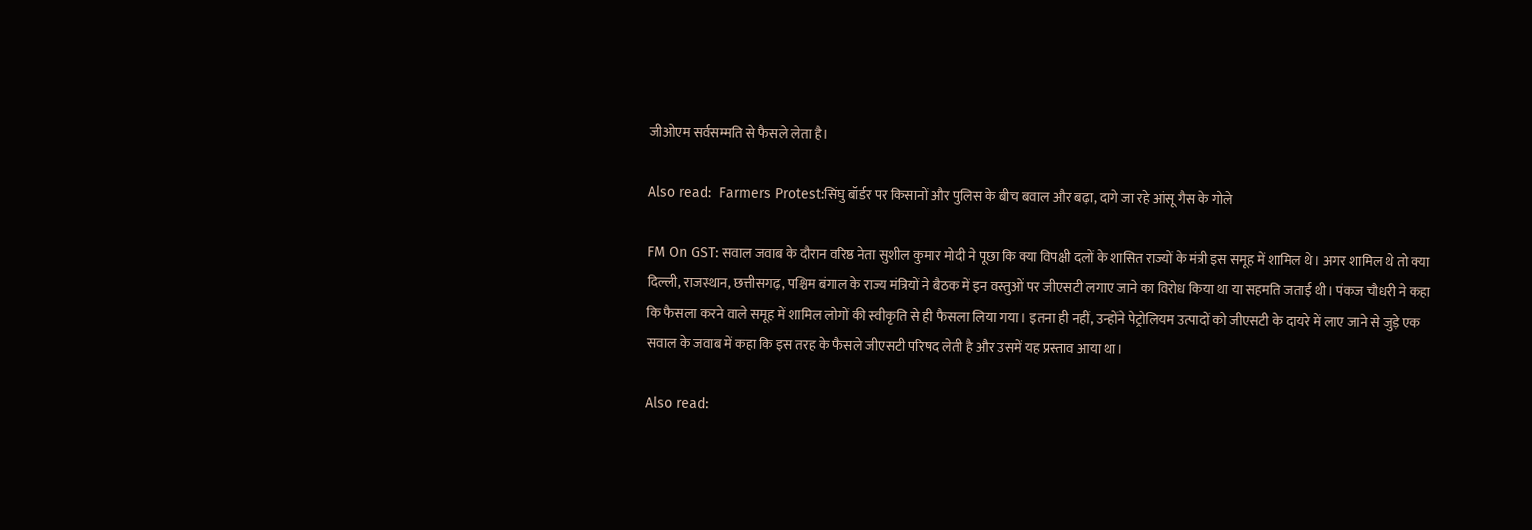जीओएम सर्वसम्मति से फैसले लेता है।

Also read:  Farmers Protest:सिंघु बॉर्डर पर किसानों और पुलिस के बीच बवाल और बढ़ा, दागे जा रहे आंसू गैस के गोले

FM On GST: सवाल जवाब के दौरान वरिष्ठ नेता सुशील कुमार मोदी ने पूछा कि क्या विपक्षी दलों के शासित राज्यों के मंत्री इस समूह में शामिल थे। अगर शामिल थे तो क्या दिल्ली, राजस्थान, छत्तीसगढ़, पश्चिम बंगाल के राज्य मंत्रियों ने बैठक में इन वस्तुओं पर जीएसटी लगाए जाने का विरोध किया था या सहमति जताई थी। पंकज चौधरी ने कहा कि फैसला करने वाले समूह में शामिल लोगों की स्वीकृति से ही फैसला लिया गया। इतना ही नहीं, उन्होंने पेट्रोलियम उत्पादों को जीएसटी के दायरे में लाए जाने से जुड़े एक सवाल के जवाब में कहा कि इस तरह के फैसले जीएसटी परिषद लेती है और उसमें यह प्रस्ताव आया था।

Also read: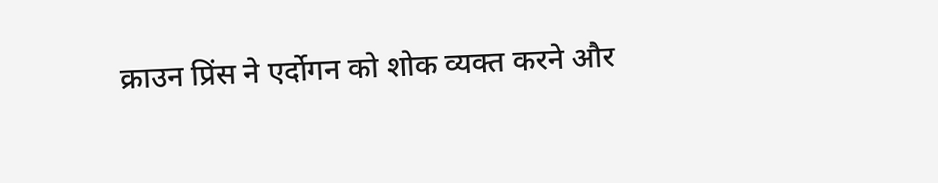क्राउन प्रिंस ने एर्दोगन को शोक व्यक्त करने और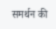समर्थन की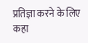प्रतिज्ञा करने के लिए कहा